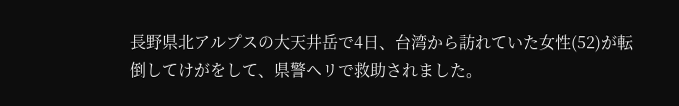長野県北アルプスの大天井岳で4日、台湾から訪れていた女性(52)が転倒してけがをして、県警ヘリで救助されました。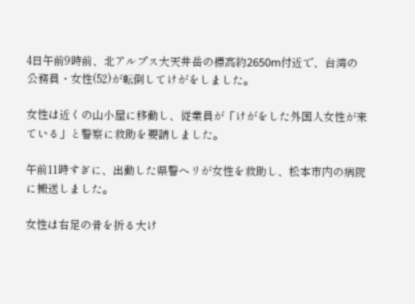4日午前9時前、北アルプス大天井岳の標高約2650m付近で、台湾の公務員・女性(52)が転倒してけがをしました。

女性は近くの山小屋に移動し、従業員が「けがをした外国人女性が来ている」と警察に救助を要請しました。

午前11時すぎに、出動した県警ヘリが女性を救助し、松本市内の病院に搬送しました。

女性は右足の骨を折る大け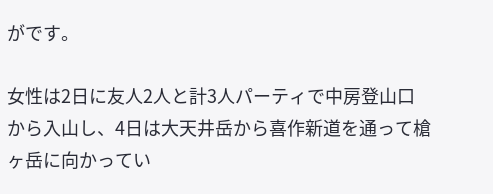がです。

女性は2日に友人2人と計3人パーティで中房登山口から入山し、4日は大天井岳から喜作新道を通って槍ヶ岳に向かってい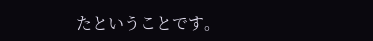たということです。